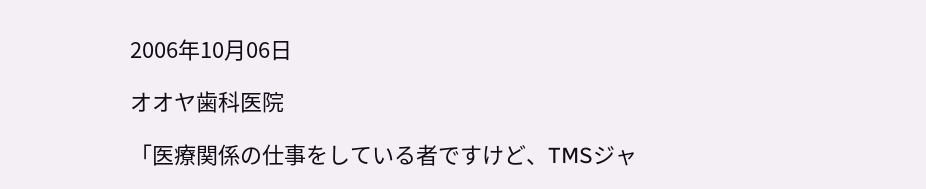2006年10月06日

オオヤ歯科医院

「医療関係の仕事をしている者ですけど、TMSジャ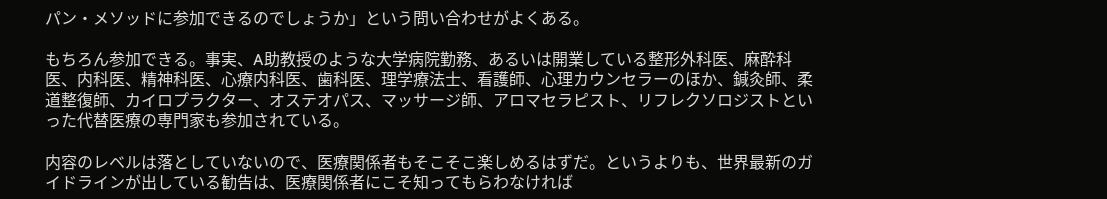パン・メソッドに参加できるのでしょうか」という問い合わせがよくある。

もちろん参加できる。事実、A助教授のような大学病院勤務、あるいは開業している整形外科医、麻酔科医、内科医、精神科医、心療内科医、歯科医、理学療法士、看護師、心理カウンセラーのほか、鍼灸師、柔道整復師、カイロプラクター、オステオパス、マッサージ師、アロマセラピスト、リフレクソロジストといった代替医療の専門家も参加されている。

内容のレベルは落としていないので、医療関係者もそこそこ楽しめるはずだ。というよりも、世界最新のガイドラインが出している勧告は、医療関係者にこそ知ってもらわなければ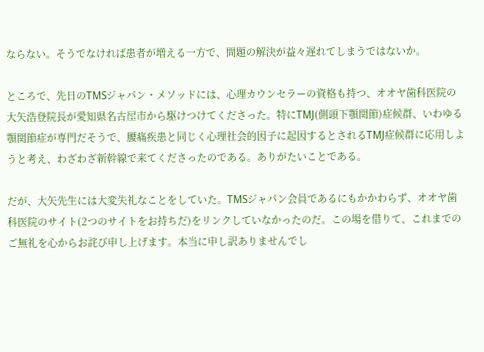ならない。そうでなければ患者が増える一方で、問題の解決が益々遅れてしまうではないか。

ところで、先日のTMSジャパン・メソッドには、心理カウンセラーの資格も持つ、オオヤ歯科医院の大矢浩登院長が愛知県名古屋市から駆けつけてくださった。特にTMJ(側頭下顎関節)症候群、いわゆる顎関節症が専門だそうで、腰痛疾患と同じく心理社会的因子に起因するとされるTMJ症候群に応用しようと考え、わざわざ新幹線で来てくださったのである。ありがたいことである。

だが、大矢先生には大変失礼なことをしていた。TMSジャパン会員であるにもかかわらず、オオヤ歯科医院のサイト(2つのサイトをお持ちだ)をリンクしていなかったのだ。この場を借りて、これまでのご無礼を心からお詫び申し上げます。本当に申し訳ありませんでし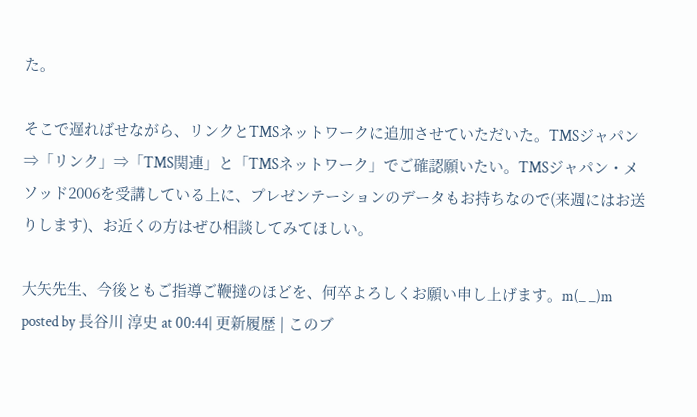た。

そこで遅ればせながら、リンクとTMSネットワークに追加させていただいた。TMSジャパン⇒「リンク」⇒「TMS関連」と「TMSネットワーク」でご確認願いたい。TMSジャパン・メソッド2006を受講している上に、プレゼンテーションのデータもお持ちなので(来週にはお送りします)、お近くの方はぜひ相談してみてほしい。

大矢先生、今後ともご指導ご鞭撻のほどを、何卒よろしくお願い申し上げます。m(_ _)m
posted by 長谷川 淳史 at 00:44| 更新履歴 | このブ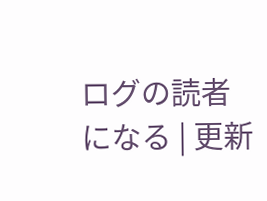ログの読者になる | 更新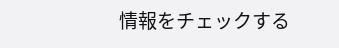情報をチェックする